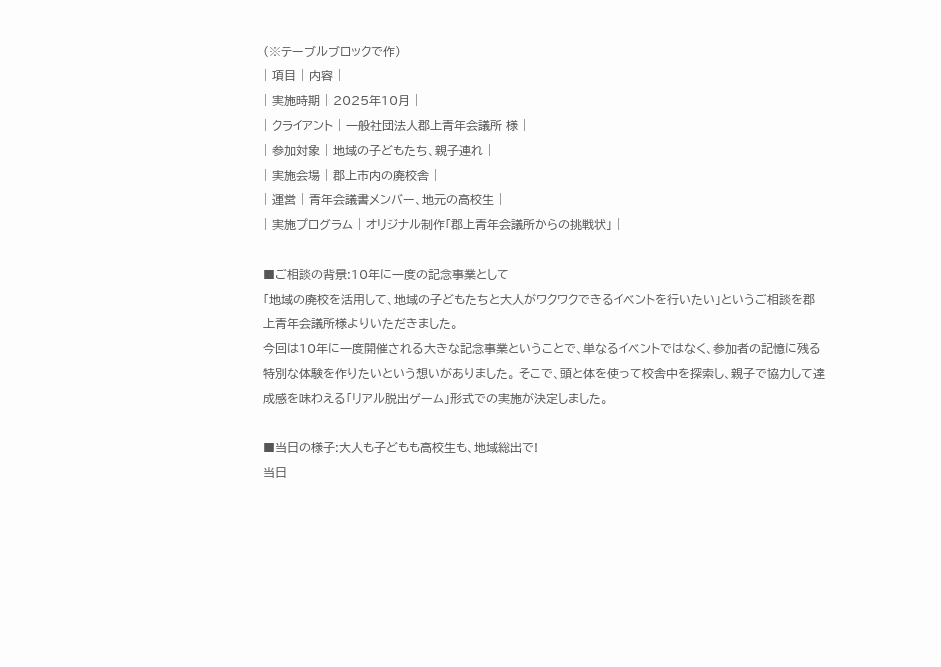(※テーブルブロックで作)
| 項目 | 内容 |
| 実施時期 | 2025年10月 |
| クライアント | 一般社団法人郡上青年会議所 様 |
| 参加対象 | 地域の子どもたち、親子連れ |
| 実施会場 | 郡上市内の廃校舎 |
| 運営 | 青年会議書メンバー、地元の高校生 |
| 実施プログラム | オリジナル制作「郡上青年会議所からの挑戦状」 |

■ご相談の背景:10年に一度の記念事業として
「地域の廃校を活用して、地域の子どもたちと大人がワクワクできるイベントを行いたい」というご相談を郡上青年会議所様よりいただきました。
今回は10年に一度開催される大きな記念事業ということで、単なるイベントではなく、参加者の記憶に残る特別な体験を作りたいという想いがありました。 そこで、頭と体を使って校舎中を探索し、親子で協力して達成感を味わえる「リアル脱出ゲーム」形式での実施が決定しました。

■当日の様子:大人も子どもも高校生も、地域総出で!
当日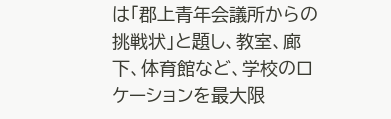は「郡上青年会議所からの挑戦状」と題し、教室、廊下、体育館など、学校のロケーションを最大限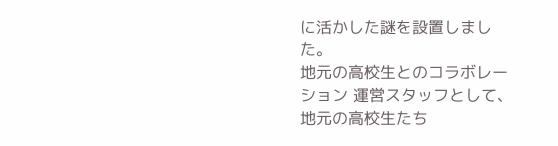に活かした謎を設置しました。
地元の高校生とのコラボレーション 運営スタッフとして、地元の高校生たち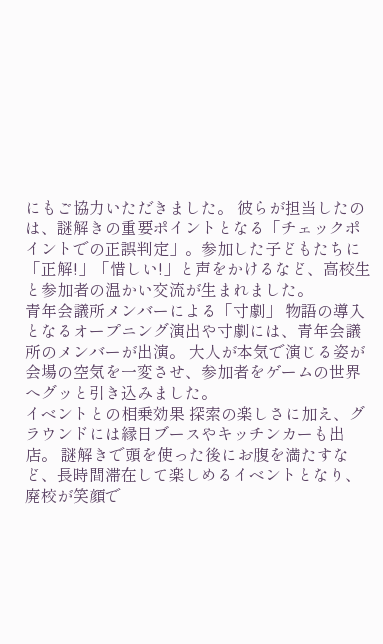にもご協力いただきました。 彼らが担当したのは、謎解きの重要ポイントとなる「チェックポイントでの正誤判定」。参加した子どもたちに「正解!」「惜しい!」と声をかけるなど、高校生と参加者の温かい交流が生まれました。
青年会議所メンバーによる「寸劇」 物語の導入となるオープニング演出や寸劇には、青年会議所のメンバーが出演。 大人が本気で演じる姿が会場の空気を一変させ、参加者をゲームの世界へグッと引き込みました。
イベントとの相乗効果 探索の楽しさに加え、グラウンドには縁日ブースやキッチンカーも出店。 謎解きで頭を使った後にお腹を満たすなど、長時間滞在して楽しめるイベントとなり、廃校が笑顔で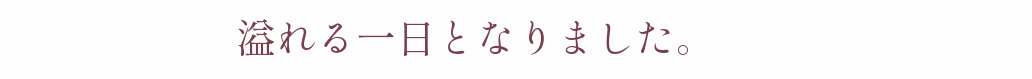溢れる一日となりました。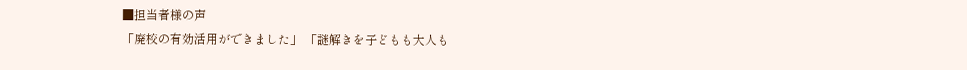■担当者様の声
「廃校の有効活用ができました」 「謎解きを子どもも大人も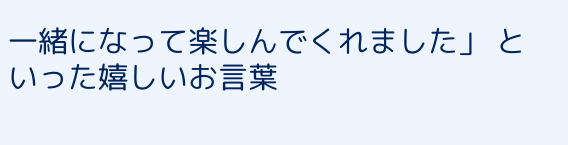一緒になって楽しんでくれました」 といった嬉しいお言葉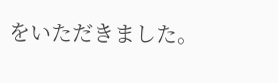をいただきました。